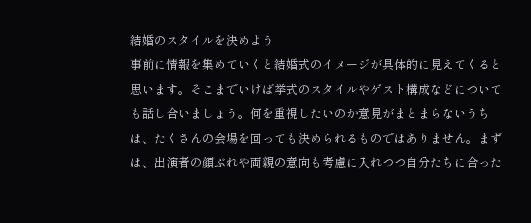結婚のスタイルを決めよう
事前に情報を集めていくと結婚式のイメージが具体的に見えてくると思います。そこまでいけば挙式のスタイルやゲスト構成などについても話し合いましょう。何を重視したいのか意見がまとまらないうちは、たくさんの会場を回っても決められるものではありません。まずは、出演者の顔ぶれや両親の意向も考慮に入れつつ自分たちに合った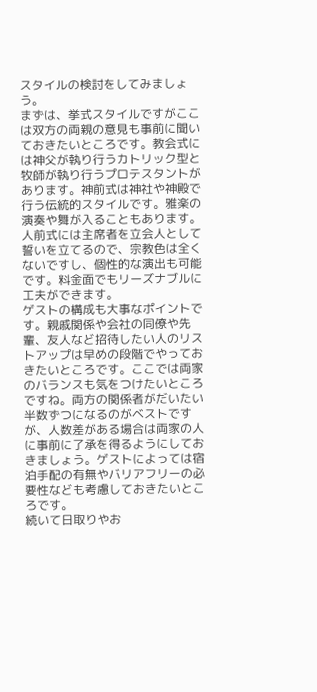スタイルの検討をしてみましょう。
まずは、挙式スタイルですがここは双方の両親の意見も事前に聞いておきたいところです。教会式には神父が執り行うカトリック型と牧師が執り行うプロテスタントがあります。神前式は神社や神殿で行う伝統的スタイルです。雅楽の演奏や舞が入ることもあります。人前式には主席者を立会人として誓いを立てるので、宗教色は全くないですし、個性的な演出も可能です。料金面でもリーズナブルに工夫ができます。
ゲストの構成も大事なポイントです。親戚関係や会社の同僚や先輩、友人など招待したい人のリストアップは早めの段階でやっておきたいところです。ここでは両家のバランスも気をつけたいところですね。両方の関係者がだいたい半数ずつになるのがベストですが、人数差がある場合は両家の人に事前に了承を得るようにしておきましょう。ゲストによっては宿泊手配の有無やバリアフリーの必要性なども考慮しておきたいところです。
続いて日取りやお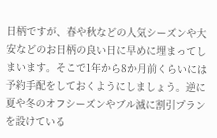日柄ですが、春や秋などの人気シーズンや大安などのお日柄の良い日に早めに埋まってしまいます。そこで1年から8か月前くらいには予約手配をしておくようにしましょう。逆に夏や冬のオフシーズンやブル滅に割引プランを設けている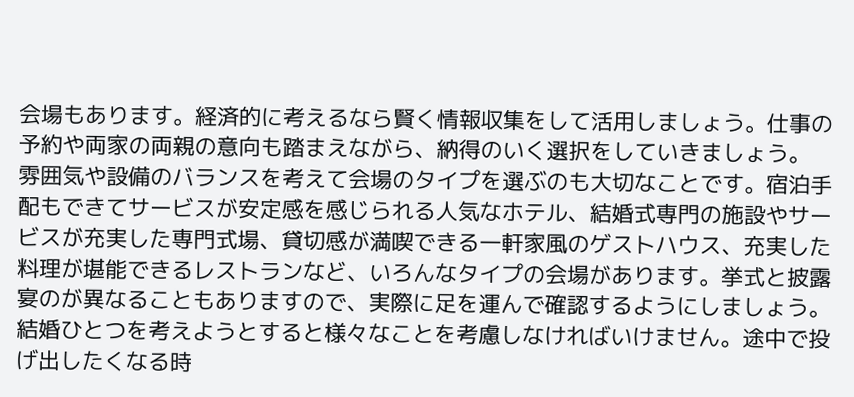会場もあります。経済的に考えるなら賢く情報収集をして活用しましょう。仕事の予約や両家の両親の意向も踏まえながら、納得のいく選択をしていきましょう。
雰囲気や設備のバランスを考えて会場のタイプを選ぶのも大切なことです。宿泊手配もできてサービスが安定感を感じられる人気なホテル、結婚式専門の施設やサービスが充実した専門式場、貸切感が満喫できる一軒家風のゲストハウス、充実した料理が堪能できるレストランなど、いろんなタイプの会場があります。挙式と披露宴のが異なることもありますので、実際に足を運んで確認するようにしましょう。
結婚ひとつを考えようとすると様々なことを考慮しなければいけません。途中で投げ出したくなる時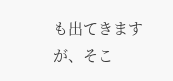も出てきますが、そこ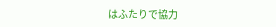はふたりで協力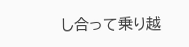し合って乗り越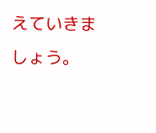えていきましょう。